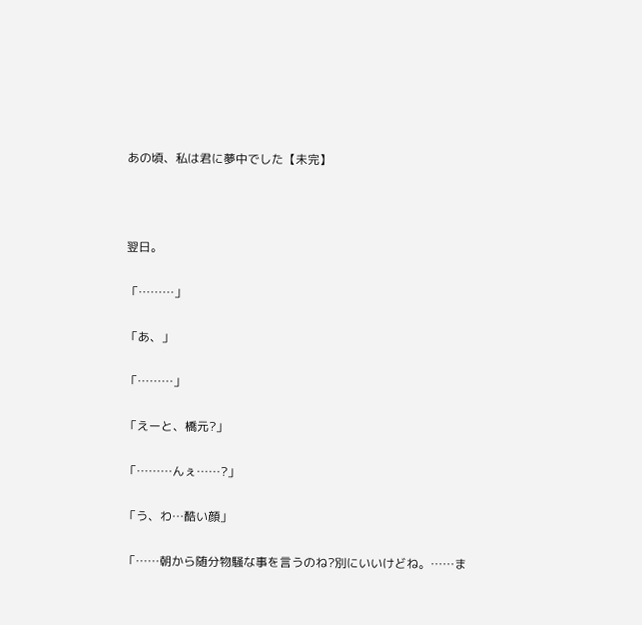あの頃、私は君に夢中でした【未完】



翌日。

「………」

「あ、」

「………」

「えーと、橋元?」

「………んぇ……?」

「う、わ…酷い顔」

「……朝から随分物騒な事を言うのね?別にいいけどね。……ま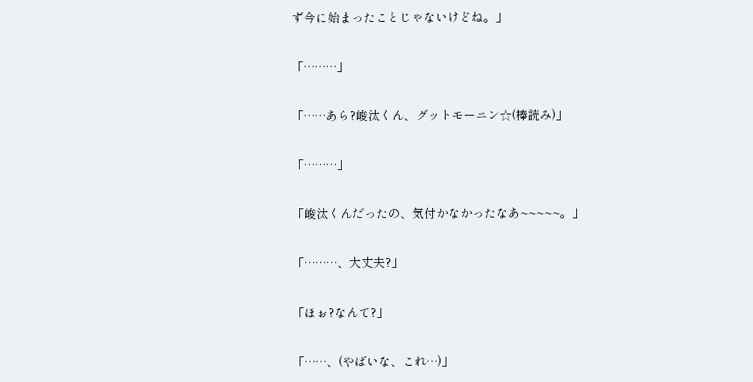ず今に始まったことじゃないけどね。」

「………」

「……あら?峻汰くん、グットモーニン☆(棒読み)」

「………」

「峻汰くんだったの、気付かなかったなあ~~~~~。」

「………、大丈夫?」

「ほぉ?なんて?」

「……、(やばいな、これ…)」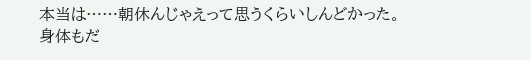本当は……朝休んじゃえって思うくらいしんどかった。
身体もだ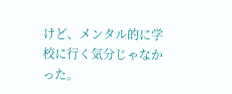けど、メンタル的に学校に行く気分じゃなかった。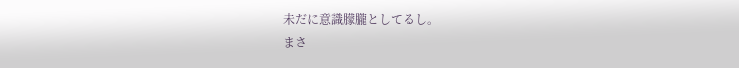未だに意識朦朧としてるし。
まさ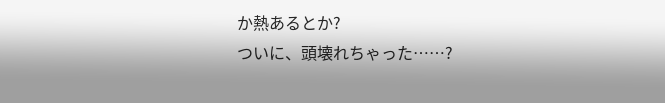か熱あるとか?
ついに、頭壊れちゃった……?